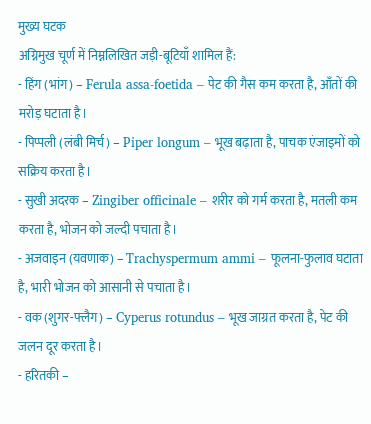मुख्य घटक
अग्निमुख चूर्ण में निम्नलिखित जड़ी-बूटियाँ शामिल हैं:
- हिंग (भांग) – Ferula assa-foetida – पेट की गैस कम करता है, आँतों की मरोड़ घटाता है।
- पिप्पली (लंबी मिर्च) – Piper longum – भूख बढ़ाता है, पाचक एंजाइमों को सक्रिय करता है।
- सुखी अदरक – Zingiber officinale – शरीर को गर्म करता है, मतली कम करता है, भोजन को जल्दी पचाता है।
- अजवाइन (यवणाक) – Trachyspermum ammi – फूलना-फुलाव घटाता है, भारी भोजन को आसानी से पचाता है।
- वक (शुगर-फ्लैग) – Cyperus rotundus – भूख जाग्रत करता है, पेट की जलन दूर करता है।
- हरितकी –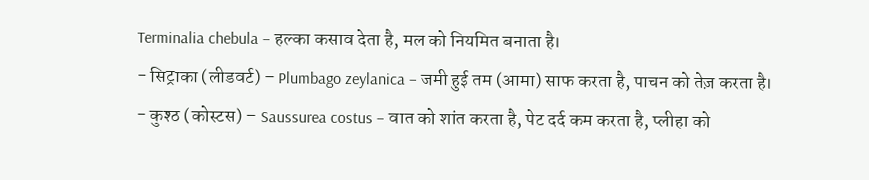Terminalia chebula – हल्का कसाव देता है, मल को नियमित बनाता है।
- सिट्राका (लीडवर्ट) – Plumbago zeylanica – जमी हुई तम (आमा) साफ करता है, पाचन को तेज़ करता है।
- कुश्ठ (कोस्टस) – Saussurea costus – वात को शांत करता है, पेट दर्द कम करता है, प्लीहा को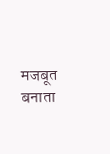मजबूत बनाता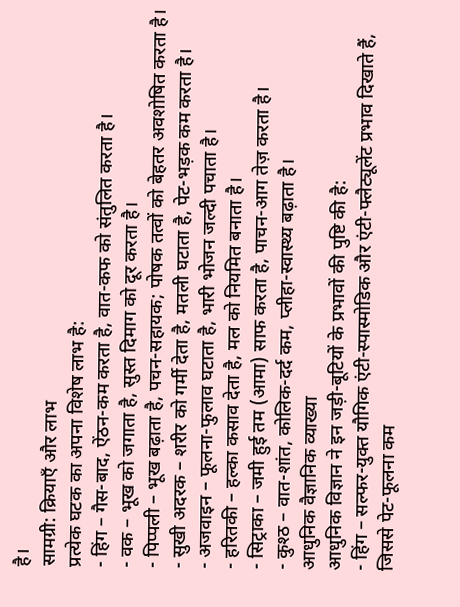है।
सामग्री: क्रियाएँ और लाभ
प्रत्येक घटक का अपना विशेष लाभ है:
- हिंग – गैस-बाद, ऐंठन-कम करता है, वात-कफ को संतुलित करता है।
- वक – भूख को जगाता है, सुस्त दिमाग को दूर करता है।
- पिप्पली – भूख बढ़ाता है, पचन-सहायक; पोषक तत्वों को बेहतर अवशोषित करता है।
- सुखी अदरक – शरीर को गर्मी देता है, मतली घटाता है, पेट-भड़क कम करता है।
- अजवाइन – फूलना-फुलाव घटाता है, भारी भोजन जल्दी पचाता है।
- हरितकी – हल्का कसाव देता है, मल को नियमित बनाता है।
- सिट्राका – जमी हुई तम (आमा) साफ करता है, पाचन-आग तेज़ करता है।
- कुश्ठ – वात-शांत, कोलिक-दर्द कम, प्लीहा-स्वास्थ्य बढ़ाता है।
आधुनिक वैज्ञानिक व्याख्या
आधुनिक विज्ञान ने इन जड़ी-बूटियों के प्रभावों की पुष्टि की है:
- हिंग – सल्फर-युक्त यौगिक एंटी-स्पास्मोडिक और एंटी-फ्लैट्यूलेंट प्रभाव दिखाते हैं, जिससे पेट-फूलना कम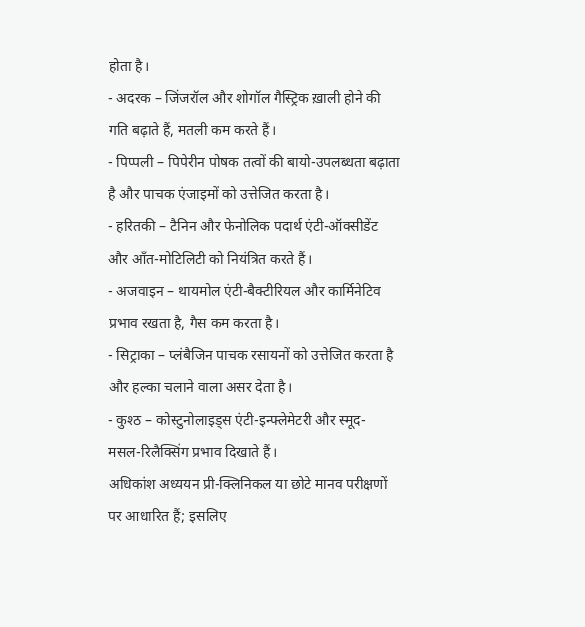होता है।
- अदरक – जिंजरॉल और शोगॉल गैस्ट्रिक ख़ाली होने की गति बढ़ाते हैं, मतली कम करते हैं।
- पिप्पली – पिपेरीन पोषक तत्वों की बायो-उपलब्धता बढ़ाता है और पाचक एंजाइमों को उत्तेजित करता है।
- हरितकी – टैनिन और फेनोलिक पदार्थ एंटी-ऑक्सीडेंट और आँत-मोटिलिटी को नियंत्रित करते हैं।
- अजवाइन – थायमोल एंटी-बैक्टीरियल और कार्मिनेटिव प्रभाव रखता है, गैस कम करता है।
- सिट्राका – प्लंबैजिन पाचक रसायनों को उत्तेजित करता है और हल्का चलाने वाला असर देता है।
- कुश्ठ – कोस्टुनोलाइड्स एंटी-इन्फ्लेमेटरी और स्मूद-मसल-रिलैक्सिंग प्रभाव दिखाते हैं।
अधिकांश अध्ययन प्री-क्लिनिकल या छोटे मानव परीक्षणों पर आधारित हैं; इसलिए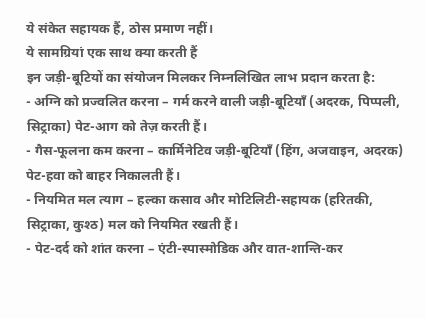ये संकेत सहायक हैं, ठोस प्रमाण नहीं।
ये सामग्रियां एक साथ क्या करती हैं
इन जड़ी-बूटियों का संयोजन मिलकर निम्नलिखित लाभ प्रदान करता है:
- अग्नि को प्रज्वलित करना – गर्म करने वाली जड़ी-बूटियाँ (अदरक, पिप्पली, सिट्राका) पेट-आग को तेज़ करती हैं।
- गैस-फूलना कम करना – कार्मिनेटिव जड़ी-बूटियाँ (हिंग, अजवाइन, अदरक) पेट-हवा को बाहर निकालती हैं।
- नियमित मल त्याग – हल्का कसाव और मोटिलिटी-सहायक (हरितकी, सिट्राका, कुश्ठ) मल को नियमित रखती हैं।
- पेट-दर्द को शांत करना – एंटी-स्पास्मोडिक और वात-शान्ति-कर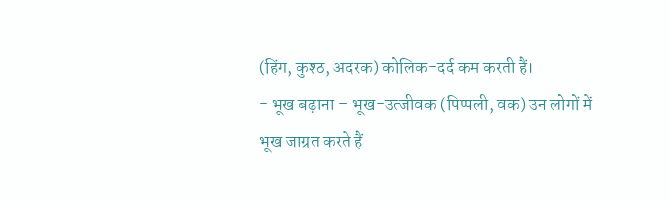(हिंग, कुश्ठ, अदरक) कोलिक-दर्द कम करती हैं।
- भूख बढ़ाना – भूख-उत्जीवक (पिप्पली, वक) उन लोगों में भूख जाग्रत करते हैं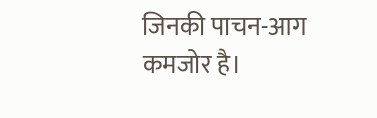जिनकी पाचन-आग कमजोर है।